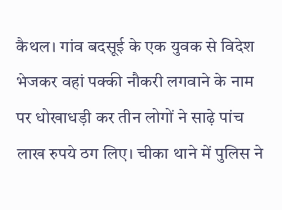कैथल। गांव बदसूई के एक युवक से विदेश भेजकर वहां पक्की नौकरी लगवाने के नाम पर धोखाधड़ी कर तीन लोगों ने साढ़े पांच लाख रुपये ठग लिए। चीका थाने में पुलिस ने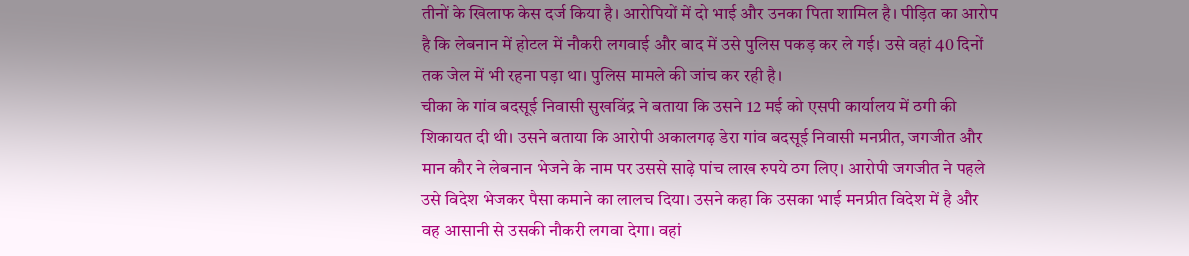तीनों के खिलाफ केस दर्ज किया है। आरोपियों में दो भाई और उनका पिता शामिल है। पीड़ित का आरोप है कि लेबनान में होटल में नौकरी लगवाई और बाद में उसे पुलिस पकड़ कर ले गई। उसे वहां 40 दिनों तक जेल में भी रहना पड़ा था। पुलिस मामले की जांच कर रही है।
चीका के गांव बदसूई निवासी सुखविंद्र ने बताया कि उसने 12 मई को एसपी कार्यालय में ठगी की शिकायत दी थी। उसने बताया कि आरोपी अकालगढ़ डेरा गांव बदसूई निवासी मनप्रीत, जगजीत और मान कौर ने लेबनान भेजने के नाम पर उससे साढ़े पांच लाख रुपये ठग लिए। आरोपी जगजीत ने पहले उसे विदेश भेजकर पैसा कमाने का लालच दिया। उसने कहा कि उसका भाई मनप्रीत विदेश में है और वह आसानी से उसकी नौकरी लगवा देगा। वहां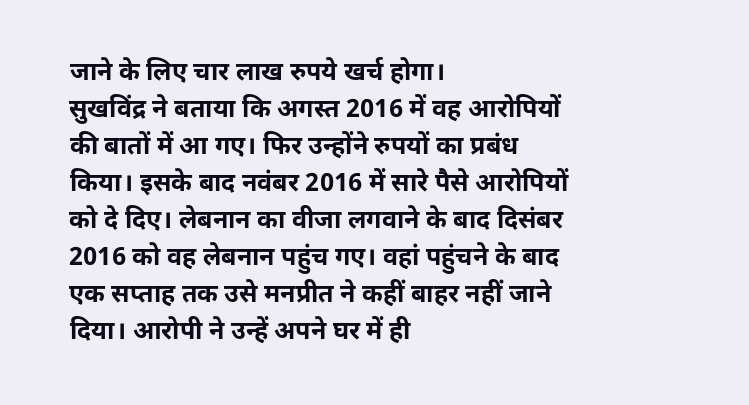जाने के लिए चार लाख रुपये खर्च होगा।
सुखविंद्र ने बताया कि अगस्त 2016 में वह आरोपियों की बातों में आ गए। फिर उन्होंने रुपयों का प्रबंध किया। इसके बाद नवंबर 2016 में सारे पैसे आरोपियों को दे दिए। लेबनान का वीजा लगवाने के बाद दिसंबर 2016 को वह लेबनान पहुंच गए। वहां पहुंचने के बाद एक सप्ताह तक उसे मनप्रीत ने कहीं बाहर नहीं जाने दिया। आरोपी ने उन्हें अपने घर में ही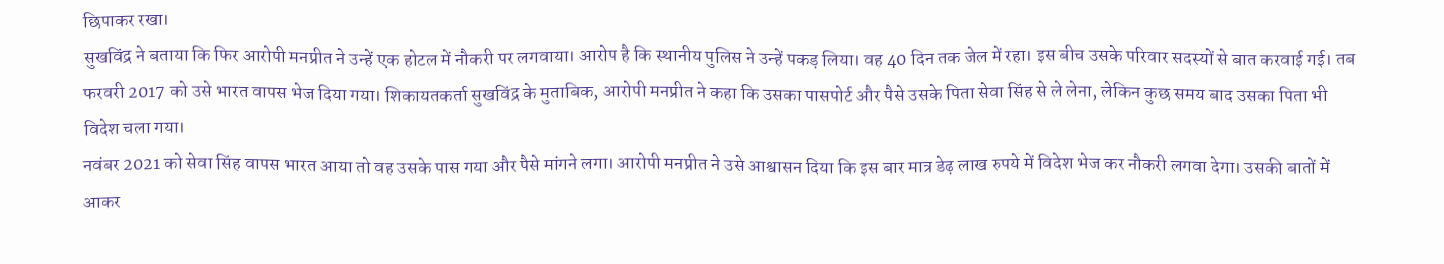छिपाकर रखा।
सुखविंद्र ने बताया कि फिर आरोपी मनप्रीत ने उन्हें एक होटल में नौकरी पर लगवाया। आरोप है कि स्थानीय पुलिस ने उन्हें पकड़ लिया। वह 40 दिन तक जेल में रहा। इस बीच उसके परिवार सदस्यों से बात करवाई गई। तब फरवरी 2017 को उसे भारत वापस भेज दिया गया। शिकायतकर्ता सुखविंद्र के मुताबिक, आरोपी मनप्रीत ने कहा कि उसका पासपोर्ट और पैसे उसके पिता सेवा सिंह से ले लेना, लेकिन कुछ समय बाद उसका पिता भी विदेश चला गया।
नवंबर 2021 को सेवा सिंह वापस भारत आया तो वह उसके पास गया और पैसे मांगने लगा। आरोपी मनप्रीत ने उसे आश्वासन दिया कि इस बार मात्र डेढ़ लाख रुपये में विदेश भेज कर नौकरी लगवा देगा। उसकी बातों में आकर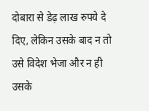दोबारा से डेढ़ लाख रुपये दे दिए, लेकिन उसके बाद न तो उसे विदेश भेजा और न ही उसके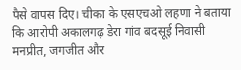पैसे वापस दिए। चीका के एसएचओ लहणा ने बताया कि आरोपी अकालगढ़ डेरा गांव बदसूई निवासी मनप्रीत, जगजीत और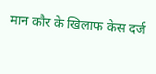मान कौर के खिलाफ केस दर्ज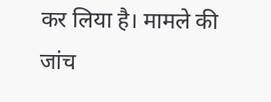कर लिया है। मामले की जांच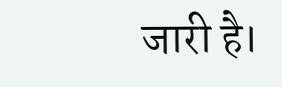जारी है।